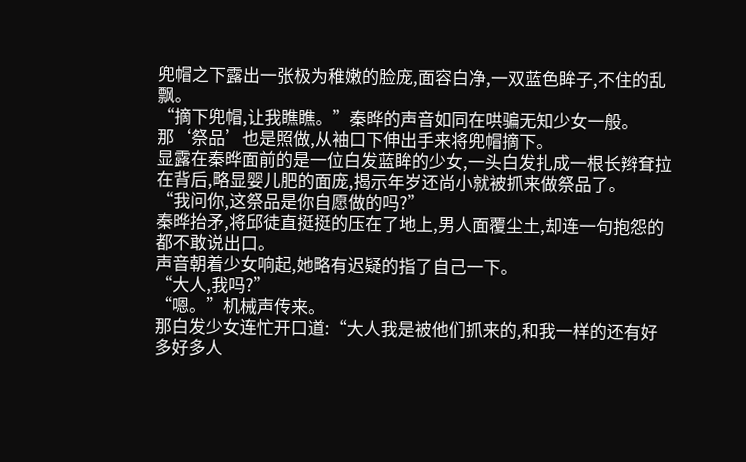兜帽之下露出一张极为稚嫩的脸庞,面容白净,一双蓝色眸子,不住的乱飘。
“摘下兜帽,让我瞧瞧。”秦晔的声音如同在哄骗无知少女一般。
那‘祭品’也是照做,从袖口下伸出手来将兜帽摘下。
显露在秦晔面前的是一位白发蓝眸的少女,一头白发扎成一根长辫耷拉在背后,略显婴儿肥的面庞,揭示年岁还尚小就被抓来做祭品了。
“我问你,这祭品是你自愿做的吗?”
秦晔抬矛,将邱徒直挺挺的压在了地上,男人面覆尘土,却连一句抱怨的都不敢说出口。
声音朝着少女响起,她略有迟疑的指了自己一下。
“大人,我吗?”
“嗯。”机械声传来。
那白发少女连忙开口道:“大人我是被他们抓来的,和我一样的还有好多好多人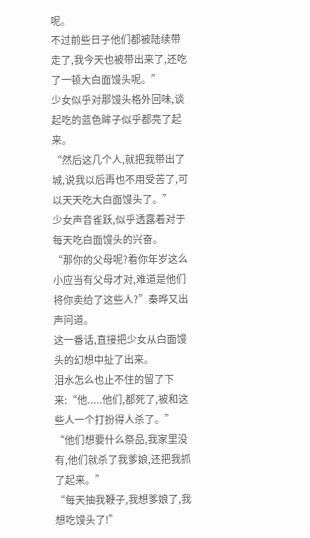呢。
不过前些日子他们都被陆续带走了,我今天也被带出来了,还吃了一顿大白面馒头呢。”
少女似乎对那馒头格外回味,谈起吃的蓝色眸子似乎都亮了起来。
“然后这几个人,就把我带出了城,说我以后再也不用受苦了,可以天天吃大白面馒头了。”
少女声音雀跃,似乎透露着对于每天吃白面馒头的兴奋。
“那你的父母呢?看你年岁这么小应当有父母才对,难道是他们将你卖给了这些人?”秦晔又出声问道。
这一番话,直接把少女从白面馒头的幻想中扯了出来。
泪水怎么也止不住的留了下来:“他.....他们,都死了,被和这些人一个打扮得人杀了。”
“他们想要什么祭品,我家里没有,他们就杀了我爹娘,还把我抓了起来。”
“每天抽我鞭子,我想爹娘了,我想吃馒头了!”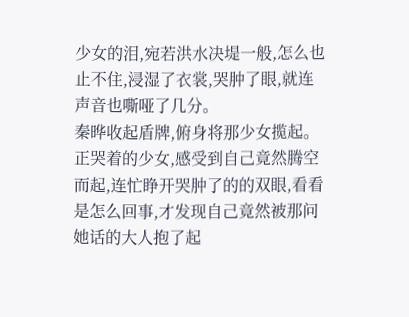少女的泪,宛若洪水决堤一般,怎么也止不住,浸湿了衣裳,哭肿了眼,就连声音也嘶哑了几分。
秦晔收起盾牌,俯身将那少女揽起。
正哭着的少女,感受到自己竟然腾空而起,连忙睁开哭肿了的的双眼,看看是怎么回事,才发现自己竟然被那问她话的大人抱了起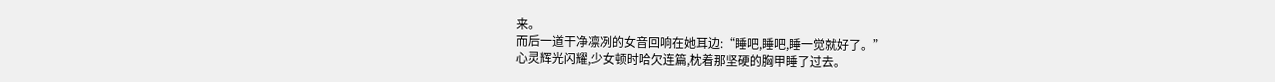来。
而后一道干净凛冽的女音回响在她耳边:“睡吧,睡吧,睡一觉就好了。”
心灵辉光闪耀,少女顿时哈欠连篇,枕着那坚硬的胸甲睡了过去。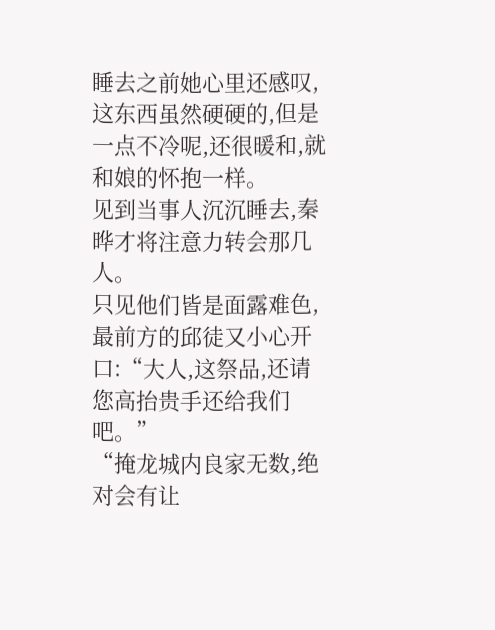睡去之前她心里还感叹,这东西虽然硬硬的,但是一点不冷呢,还很暖和,就和娘的怀抱一样。
见到当事人沉沉睡去,秦晔才将注意力转会那几人。
只见他们皆是面露难色,最前方的邱徒又小心开口:“大人,这祭品,还请您高抬贵手还给我们吧。”
“掩龙城内良家无数,绝对会有让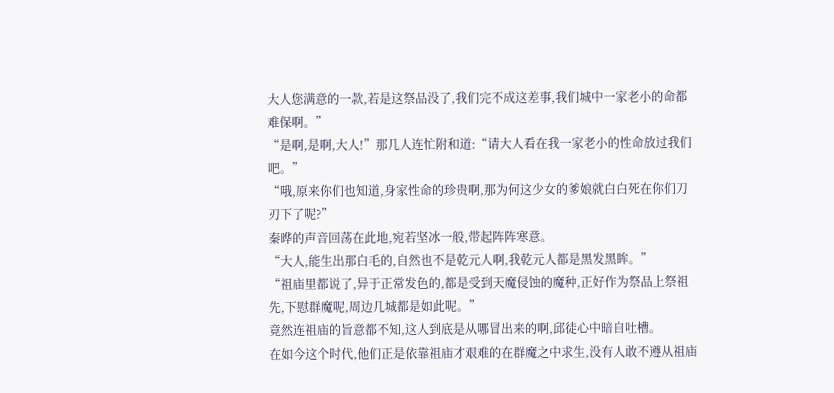大人您满意的一款,若是这祭品没了,我们完不成这差事,我们城中一家老小的命都难保啊。”
“是啊,是啊,大人!”那几人连忙附和道:“请大人看在我一家老小的性命放过我们吧。”
“哦,原来你们也知道,身家性命的珍贵啊,那为何这少女的爹娘就白白死在你们刀刃下了呢?”
秦晔的声音回荡在此地,宛若坚冰一般,带起阵阵寒意。
“大人,能生出那白毛的,自然也不是乾元人啊,我乾元人都是黑发黑眸。”
“祖庙里都说了,异于正常发色的,都是受到天魔侵蚀的魔种,正好作为祭品上祭祖先,下慰群魔呢,周边几城都是如此呢。”
竟然连祖庙的旨意都不知,这人到底是从哪冒出来的啊,邱徒心中暗自吐槽。
在如今这个时代,他们正是依靠祖庙才艰难的在群魔之中求生,没有人敢不遵从祖庙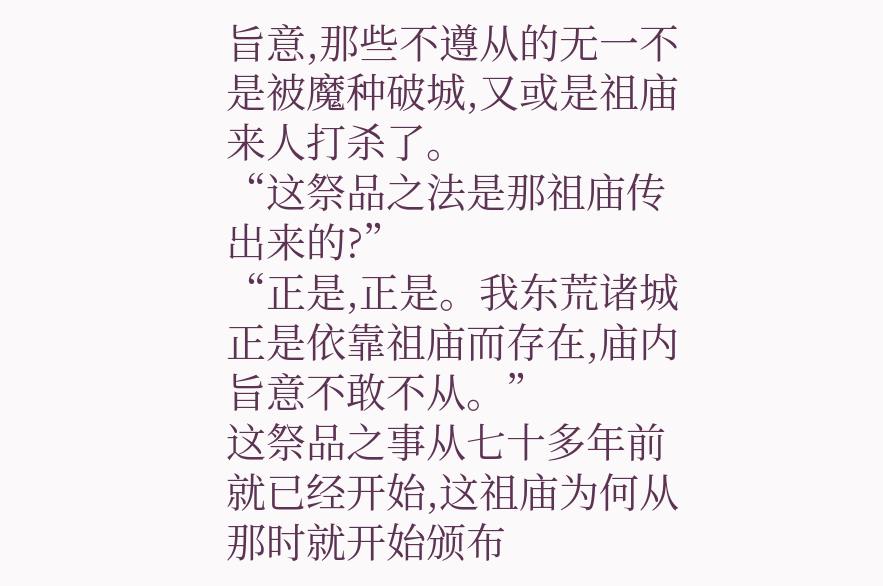旨意,那些不遵从的无一不是被魔种破城,又或是祖庙来人打杀了。
“这祭品之法是那祖庙传出来的?”
“正是,正是。我东荒诸城正是依靠祖庙而存在,庙内旨意不敢不从。”
这祭品之事从七十多年前就已经开始,这祖庙为何从那时就开始颁布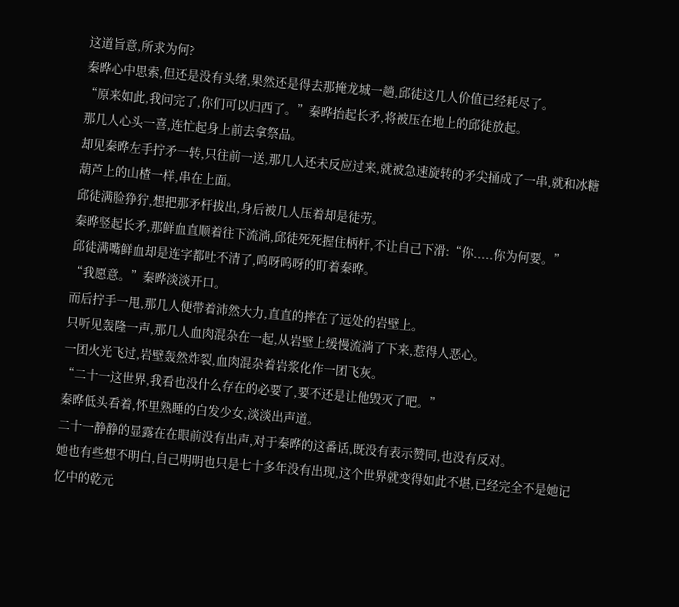这道旨意,所求为何?
秦晔心中思索,但还是没有头绪,果然还是得去那掩龙城一趟,邱徒这几人价值已经耗尽了。
“原来如此,我问完了,你们可以归西了。”秦晔抬起长矛,将被压在地上的邱徒放起。
那几人心头一喜,连忙起身上前去拿祭品。
却见秦晔左手拧矛一转,只往前一送,那几人还未反应过来,就被急速旋转的矛尖捅成了一串,就和冰糖葫芦上的山楂一样,串在上面。
邱徒满脸狰狞,想把那矛杆拔出,身后被几人压着却是徒劳。
秦晔竖起长矛,那鲜血直顺着往下流淌,邱徒死死握住柄杆,不让自己下滑:“你.....你为何要。”
邱徒满嘴鲜血却是连字都吐不清了,呜呀呜呀的盯着秦晔。
“我愿意。”秦晔淡淡开口。
而后拧手一甩,那几人便带着沛然大力,直直的摔在了远处的岩壁上。
只听见轰隆一声,那几人血肉混杂在一起,从岩壁上缓慢流淌了下来,惹得人恶心。
一团火光飞过,岩壁轰然炸裂,血肉混杂着岩浆化作一团飞灰。
“二十一这世界,我看也没什么存在的必要了,要不还是让他毁灭了吧。”
秦晔低头看着,怀里熟睡的白发少女,淡淡出声道。
二十一静静的显露在在眼前没有出声,对于秦晔的这番话,既没有表示赞同,也没有反对。
她也有些想不明白,自己明明也只是七十多年没有出现,这个世界就变得如此不堪,已经完全不是她记忆中的乾元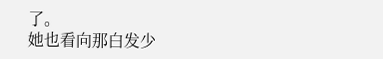了。
她也看向那白发少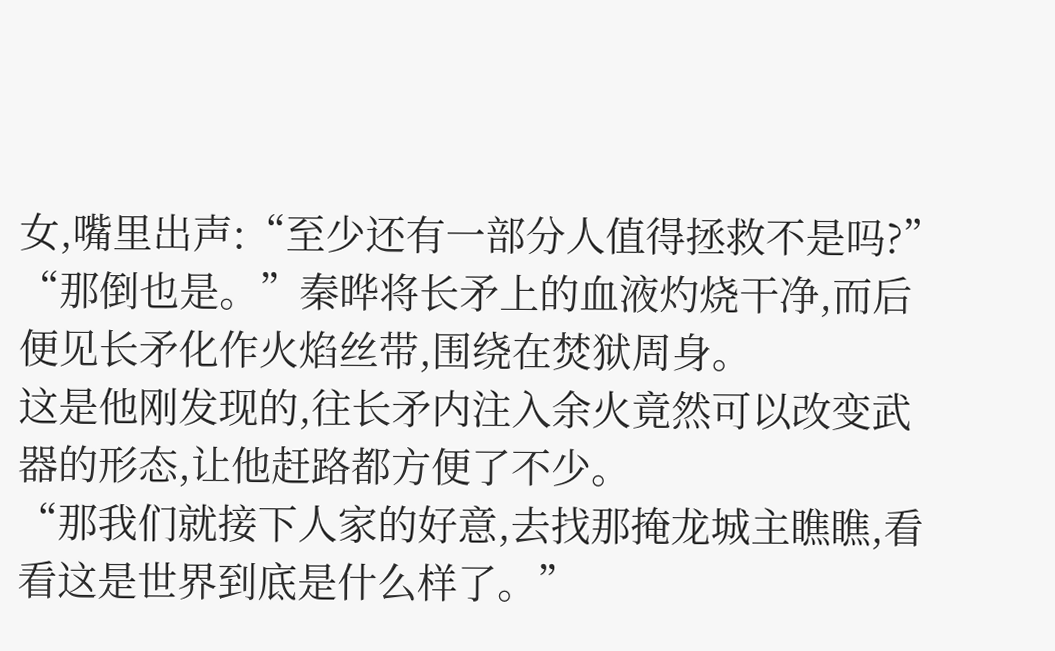女,嘴里出声:“至少还有一部分人值得拯救不是吗?”
“那倒也是。”秦晔将长矛上的血液灼烧干净,而后便见长矛化作火焰丝带,围绕在焚狱周身。
这是他刚发现的,往长矛内注入余火竟然可以改变武器的形态,让他赶路都方便了不少。
“那我们就接下人家的好意,去找那掩龙城主瞧瞧,看看这是世界到底是什么样了。”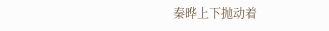秦晔上下抛动着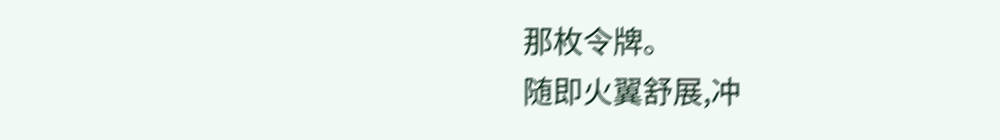那枚令牌。
随即火翼舒展,冲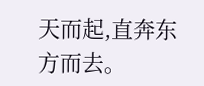天而起,直奔东方而去。